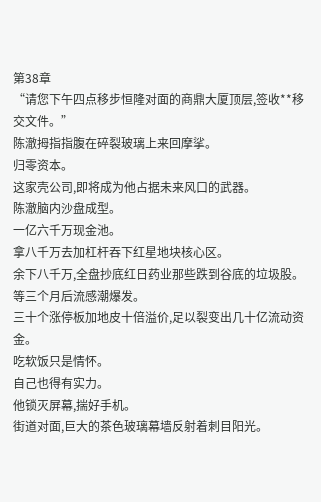第38章
“请您下午四点移步恒隆对面的商鼎大厦顶层,签收**移交文件。”
陈澈拇指指腹在碎裂玻璃上来回摩挲。
归零资本。
这家壳公司,即将成为他占据未来风口的武器。
陈澈脑内沙盘成型。
一亿六千万现金池。
拿八千万去加杠杆吞下红星地块核心区。
余下八千万,全盘抄底红日药业那些跌到谷底的垃圾股。
等三个月后流感潮爆发。
三十个涨停板加地皮十倍溢价,足以裂变出几十亿流动资金。
吃软饭只是情怀。
自己也得有实力。
他锁灭屏幕,揣好手机。
街道对面,巨大的茶色玻璃幕墙反射着刺目阳光。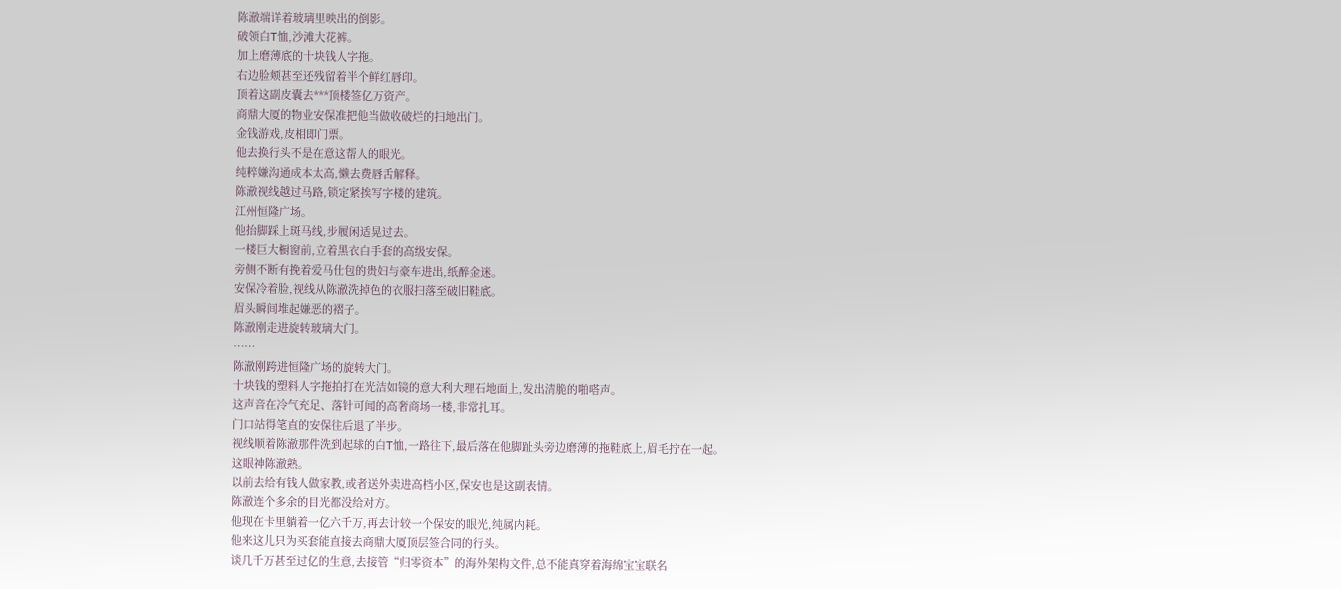陈澈端详着玻璃里映出的倒影。
破领白T恤,沙滩大花裤。
加上磨薄底的十块钱人字拖。
右边脸颊甚至还残留着半个鲜红唇印。
顶着这副皮囊去***顶楼签亿万资产。
商鼎大厦的物业安保准把他当做收破烂的扫地出门。
金钱游戏,皮相即门票。
他去换行头不是在意这帮人的眼光。
纯粹嫌沟通成本太高,懒去费唇舌解释。
陈澈视线越过马路,锁定紧挨写字楼的建筑。
江州恒隆广场。
他抬脚踩上斑马线,步履闲适晃过去。
一楼巨大橱窗前,立着黑衣白手套的高级安保。
旁侧不断有挽着爱马仕包的贵妇与豪车进出,纸醉金迷。
安保冷着脸,视线从陈澈洗掉色的衣服扫落至破旧鞋底。
眉头瞬间堆起嫌恶的褶子。
陈澈刚走进旋转玻璃大门。
……
陈澈刚跨进恒隆广场的旋转大门。
十块钱的塑料人字拖拍打在光洁如镜的意大利大理石地面上,发出清脆的啪嗒声。
这声音在冷气充足、落针可闻的高奢商场一楼,非常扎耳。
门口站得笔直的安保往后退了半步。
视线顺着陈澈那件洗到起球的白T恤,一路往下,最后落在他脚趾头旁边磨薄的拖鞋底上,眉毛拧在一起。
这眼神陈澈熟。
以前去给有钱人做家教,或者送外卖进高档小区,保安也是这副表情。
陈澈连个多余的目光都没给对方。
他现在卡里躺着一亿六千万,再去计较一个保安的眼光,纯属内耗。
他来这儿只为买套能直接去商鼎大厦顶层签合同的行头。
谈几千万甚至过亿的生意,去接管“归零资本”的海外架构文件,总不能真穿着海绵宝宝联名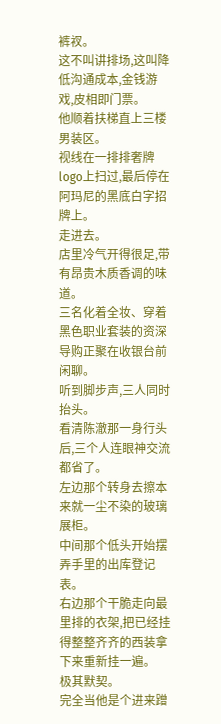裤衩。
这不叫讲排场,这叫降低沟通成本,金钱游戏,皮相即门票。
他顺着扶梯直上三楼男装区。
视线在一排排奢牌logo上扫过,最后停在阿玛尼的黑底白字招牌上。
走进去。
店里冷气开得很足,带有昂贵木质香调的味道。
三名化着全妆、穿着黑色职业套装的资深导购正聚在收银台前闲聊。
听到脚步声,三人同时抬头。
看清陈澈那一身行头后,三个人连眼神交流都省了。
左边那个转身去擦本来就一尘不染的玻璃展柜。
中间那个低头开始摆弄手里的出库登记表。
右边那个干脆走向最里排的衣架,把已经挂得整整齐齐的西装拿下来重新挂一遍。
极其默契。
完全当他是个进来蹭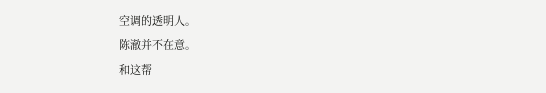空调的透明人。
陈澈并不在意。
和这帮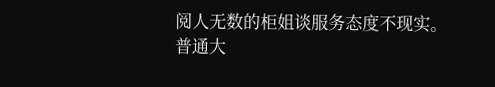阅人无数的柜姐谈服务态度不现实。
普通大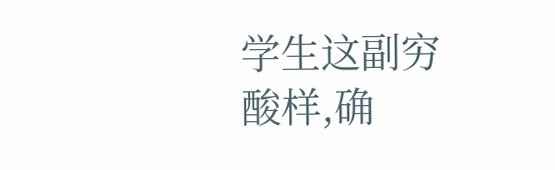学生这副穷酸样,确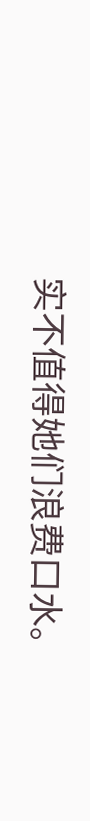实不值得她们浪费口水。